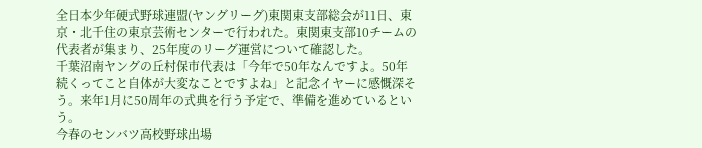全日本少年硬式野球連盟(ヤングリーグ)東関東支部総会が11日、東京・北千住の東京芸術センターで行われた。東関東支部10チームの代表者が集まり、25年度のリーグ運営について確認した。
千葉沼南ヤングの丘村保市代表は「今年で50年なんですよ。50年続くってこと自体が大変なことですよね」と記念イヤーに感慨深そう。来年1月に50周年の式典を行う予定で、準備を進めているという。
今春のセンバツ高校野球出場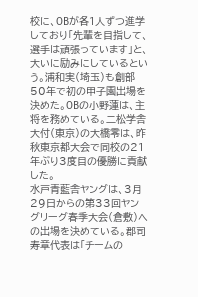校に、OBが各1人ずつ進学しており「先輩を目指して、選手は頑張っています」と、大いに励みにしているという。浦和実(埼玉)も創部50年で初の甲子園出場を決めた。OBの小野蓮は、主将を務めている。二松学舎大付(東京)の大橋零は、昨秋東京都大会で同校の21年ぶり3度目の優勝に貢献した。
水戸青藍舎ヤングは、3月29日からの第33回ヤングリーグ春季大会(倉敷)への出場を決めている。郡司寿章代表は「チームの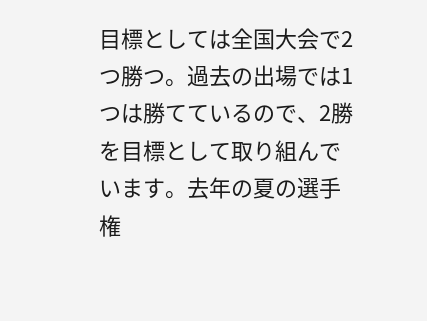目標としては全国大会で2つ勝つ。過去の出場では1つは勝てているので、2勝を目標として取り組んでいます。去年の夏の選手権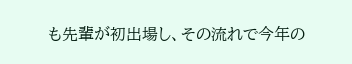も先輩が初出場し、その流れで今年の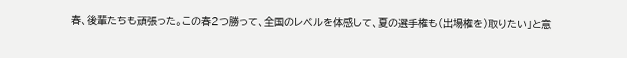春、後輩たちも頑張った。この春2つ勝って、全国のレベルを体感して、夏の選手権も(出場権を)取りたい」と意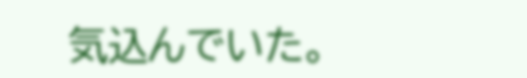気込んでいた。